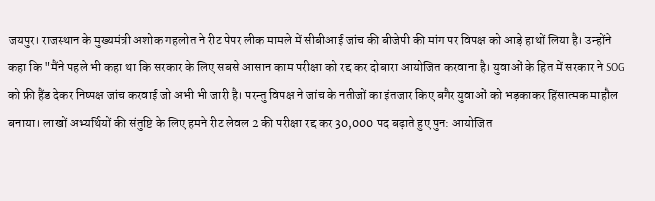जयपुर। राजस्थान के मुख्यमंत्री अशोक गहलोत ने रीट पेपर लीक मामले में सीबीआई जांच की बीजेपी की मांग पर विपक्ष को आड़े हाथों लिया है। उन्होंने कहा कि "मैंने पहले भी कहा था कि सरकार के लिए सबसे आसान काम परीक्षा को रद्द कर दोबारा आयोजित करवाना है। युवाओं के हित में सरकार ने SOG को फ्री हैंड देकर निष्पक्ष जांच करवाई जो अभी भी जारी है। परन्तु विपक्ष ने जांच के नतीजों का इंतजार किए बगैर युवाओं को भड़काकर हिंसात्मक माहौल बनाया। लाखों अभ्यर्थियों की संतुष्टि के लिए हमने रीट लेवल 2 की परीक्षा रद्द कर 30,000 पद बढ़ाते हुए पुन: आयोजित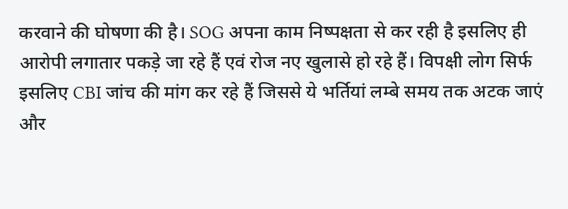करवाने की घोषणा की है। SOG अपना काम निष्पक्षता से कर रही है इसलिए ही आरोपी लगातार पकड़े जा रहे हैं एवं रोज नए खुलासे हो रहे हैं। विपक्षी लोग सिर्फ इसलिए CBI जांच की मांग कर रहे हैं जिससे ये भर्तियां लम्बे समय तक अटक जाएं और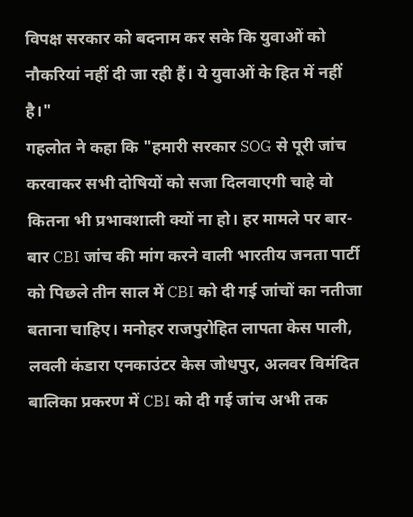विपक्ष सरकार को बदनाम कर सके कि युवाओं को नौकरियां नहीं दी जा रही हैं। ये युवाओं के हित में नहीं है।"
गहलोत ने कहा कि "हमारी सरकार SOG से पूरी जांच करवाकर सभी दोषियों को सजा दिलवाएगी चाहे वो कितना भी प्रभावशाली क्यों ना हो। हर मामले पर बार-बार CBI जांच की मांग करने वाली भारतीय जनता पार्टी को पिछले तीन साल में CBI को दी गई जांचों का नतीजा बताना चाहिए। मनोहर राजपुरोहित लापता केस पाली, लवली कंडारा एनकाउंटर केस जोधपुर, अलवर विमंदित बालिका प्रकरण में CBI को दी गई जांच अभी तक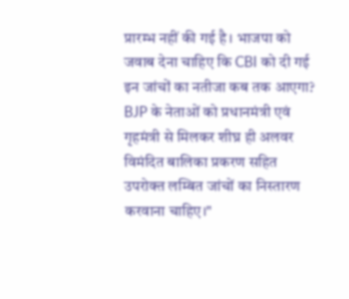प्रारम्भ नहीं की गई है। भाजपा को जवाब देना चाहिए कि CBI को दी गई इन जांचों का नतीजा कब तक आएगा? BJP के नेताओं को प्रधानमंत्री एवं गृहमंत्री से मिलकर शीघ्र ही अलवर विमंदित बालिका प्रकरण सहित उपरोक्त लम्बित जांचों का निस्तारण करवाना चाहिए।"